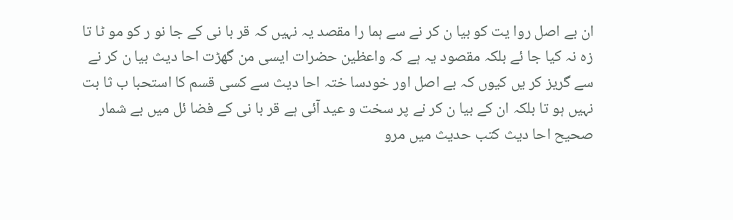ان بے اصل روا یت کو بیا ن کر نے سے ہما را مقصد یہ نہیں کہ قر با نی کے جا نو ر کو مو ٹا تا زہ نہ کیا جا ئے بلکہ مقصود یہ ہے کہ واعظین حضرات ایسی من گھڑت احا دیث بیا ن کر نے سے گریز کر یں کیوں کہ بے اصل اور خودسا ختہ احا دیث سے کسی قسم کا استحبا ب ثا بت نہیں ہو تا بلکہ ان کے بیا ن کر نے پر سخت و عید آئی ہے قر با نی کے فضا ئل میں بے شمار صحیح احا دیث کتب حدیث میں مرو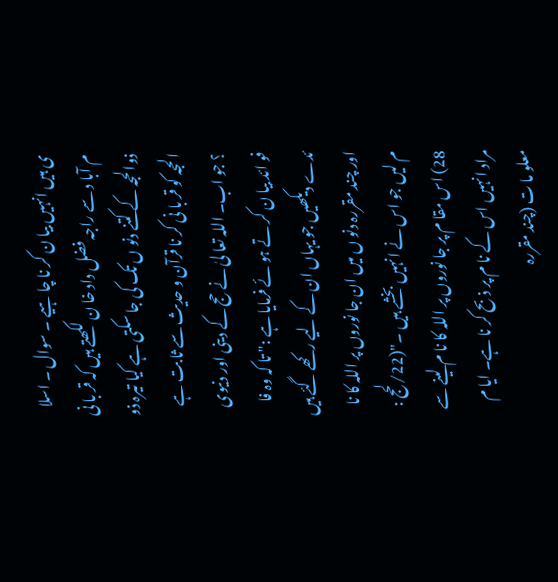ی ہیں انہیں بیا ن کر نا چا ہیے ۔ سوال ۔ اسلا م آبا د سے راجہ فضل داد خا ن لکھتے ہیں کہ قر با نی ذوالحجہ کے کتنے دنو ں تک کی جا سکتی ہے کیا تیرہ ذو الحجہ کو قر با نی کر نا قرآن و حدیث سے ثا بت ہے ؟ جو اب۔ اللہ تعا لیٰ نے حج کے دینی اور دنیوی فو ائد بیا ن کر تے ہو ئے فرمایا ہے :" تا کہ وہ فا ئدے دیکھیں جو یہاں ان کے لیے رکھے گئے ہیں اور چند مقررہ دنو ں میں ان جا نوروں پر اللہ کا نا م لیں جو اس نے انہیں بخشے ہیں ۔"(22/لحج : 28) اس مقا م پر جا نوروں پر اللہ کا نا م لینے سے مراد انہیں اس کے نا م پر ذبح کر نا ہے۔ ایا م معلو ما ت (چند مقررہ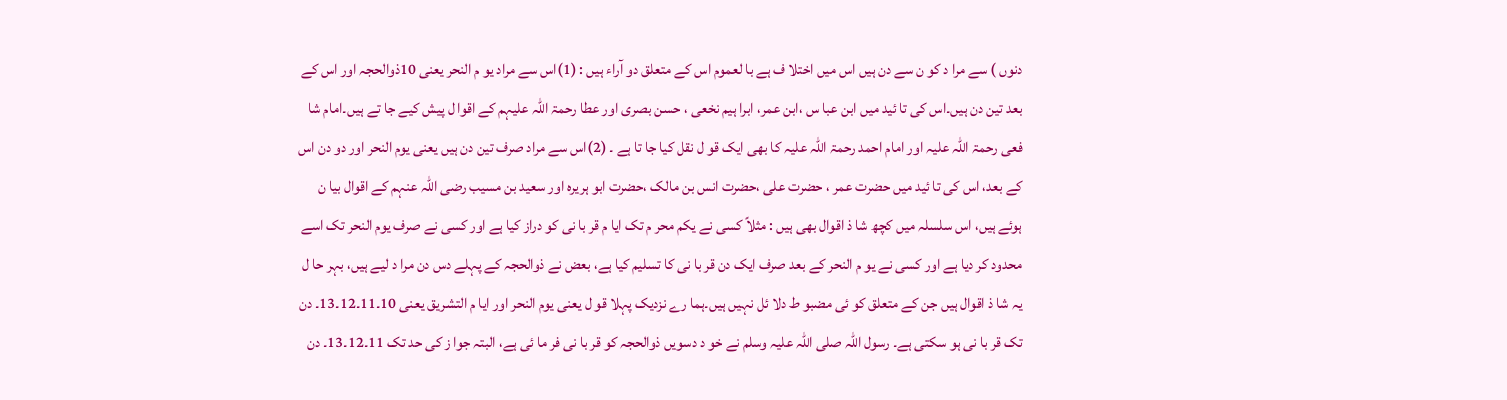دنوں ) سے مرا د کو ن سے دن ہیں اس میں اختلا ف ہے با لعموم اس کے متعلق دو آراء ہیں : (1)اس سے مراد یو م النحر یعنی 10ذوالحجہ اور اس کے بعد تین دن ہیں۔اس کی تا ئید میں ابن عبا س ،ابن عمر، ابرا ہیم نخعی ، حسن بصری اور عطا رحمۃ اللہ علیہم کے اقوا ل پیش کیے جا تے ہیں۔امام شا فعی رحمۃ اللہ علیہ اور امام احمد رحمۃ اللہ علیہ کا بھی ایک قو ل نقل کیا جا تا ہے ۔ (2)اس سے مراد صرف تین دن ہیں یعنی یوم النحر اور دو دن اس کے بعد، اس کی تا ئید میں حضرت عمر ، حضرت علی ،حضرت انس بن مالک ،حضرت ابو ہریرہ اور سعید بن مسیب رضی اللہ عنہم کے اقوال بیا ن ہوئے ہیں، اس سلسلہ میں کچھ شا ذ اقوال بھی ہیں : مثلاً کسی نے یکم محر م تک ایا م قر با نی کو دراز کیا ہے اور کسی نے صرف یوم النحر تک اسے محدود کر دیا ہے اور کسی نے یو م النحر کے بعد صرف ایک دن قر با نی کا تسلیم کیا ہے، بعض نے ذوالحجہ کے پہلے دس دن مرا د لیے ہیں، بہر حا ل یہ شا ذ اقوال ہیں جن کے متعلق کو ئی مضبو ط دلا ئل نہیں ہیں۔ہما رے نزدیک پہلا قو ل یعنی یوم النحر اور ایا م التشریق یعنی 10۔11۔12۔13۔ دن تک قر با نی ہو سکتی ہے۔ رسول اللہ صلی اللہ علیہ وسلم نے خو د دسویں ذوالحجہ کو قر با نی فر ما ئی ہے، البتہ جوا ز کی حد تک 11۔12۔13۔ دن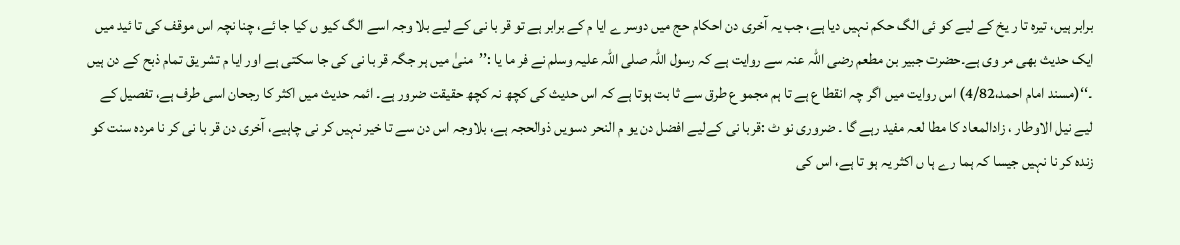برابر ہیں، تیرہ تا ر یخ کے لیے کو ئی الگ حکم نہیں دیا ہے، جب یہ آخری دن احکام حج میں دوسر ے ایا م کے برابر ہے تو قر با نی کے لیے بلا وجہ اسے الگ کیو ں کیا جا ئے، چنا نچہ اس موقف کی تا ئید میں ایک حدیث بھی مر وی ہے۔حضرت جبیر بن مطعم رضی اللہ عنہ سے روایت ہے کہ رسول اللہ صلی اللہ علیہ وسلم نے فر ما یا :’’منیٰ میں ہر جگہ قر با نی کی جا سکتی ہے اور ایا م تشر یق تمام ذبح کے دن ہیں ۔‘‘(مسند امام احمد،4/82) اس روایت میں اگر چہ انقطا ع ہے تا ہم مجمو ع طرق سے ثا بت ہوتا ہے کہ اس حدیث کی کچھ نہ کچھ حقیقت ضرور ہے۔ ائمہ حدیث میں اکثر کا رجحان اسی طرف ہے، تفصیل کے لیے نیل الاوطار ، زادالمعاد کا مطا لعہ مفید رہے گا ۔ ضروری نو ٹ :قربا نی کےلیے افضل دن یو م النحر دسویں ذوالحجہ ہے، بلاوجہ اس دن سے تا خیر نہیں کر نی چاہیے، آخری دن قر با نی کر نا مردہ سنت کو زندہ کر نا نہیں جیسا کہ ہما رے ہا ں اکثر یہ ہو تا ہے، اس کی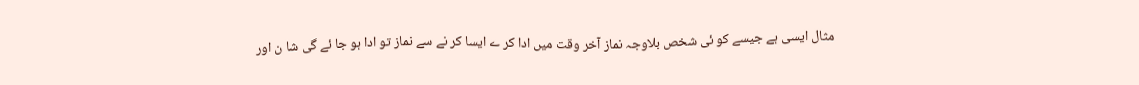مثال ایسی ہے جیسے کو ئی شخص بلاوجہ نماز آخر وقت میں ادا کر ے ایسا کر نے سے نماز تو ادا ہو جا ئے گی شا ن اور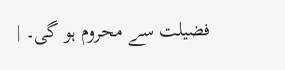فضیلت سے محروم ہو گی۔ |